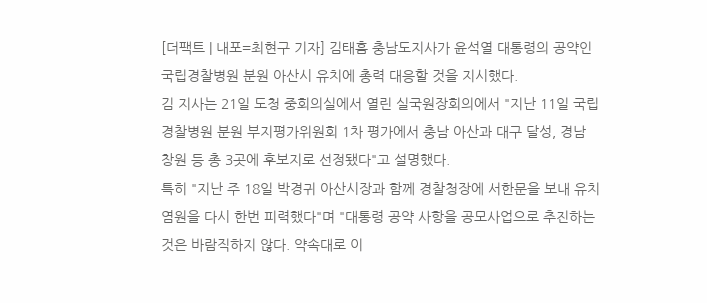[더팩트 | 내포=최현구 기자] 김태흠 충남도지사가 윤석열 대통령의 공약인 국립경찰병원 분원 아산시 유치에 총력 대응할 것을 지시했다.
김 지사는 21일 도청 중회의실에서 열린 실국원장회의에서 "지난 11일 국립경찰병원 분원 부지평가위원회 1차 평가에서 충남 아산과 대구 달성, 경남 창원 등 총 3곳에 후보지로 선정됐다"고 설명했다.
특히 "지난 주 18일 박경귀 아산시장과 함께 경찰청장에 서한문을 보내 유치 염원을 다시 한번 피력했다"며 "대통령 공약 사항을 공모사업으로 추진하는 것은 바람직하지 않다. 약속대로 이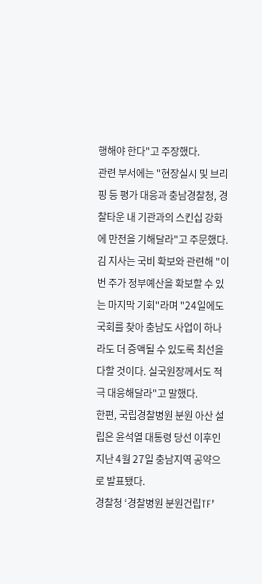행해야 한다"고 주장했다.
관련 부서에는 "현장실시 및 브리핑 등 평가 대응과 충남경찰청, 경찰타운 내 기관과의 스킨십 강화에 만전을 기해달라"고 주문했다.
김 지사는 국비 확보와 관련해 "이번 주가 정부예산을 확보할 수 있는 마지막 기회"라며 "24일에도 국회를 찾아 충남도 사업이 하나라도 더 증액될 수 있도록 최선을 다할 것이다. 실국원장께서도 적극 대응해달라"고 말했다.
한편, 국립경찰병원 분원 아산 설립은 윤석열 대통령 당선 이후인 지난 4월 27일 충남지역 공약으로 발표됐다.
경찰청 ‘경찰병원 분원건립TF’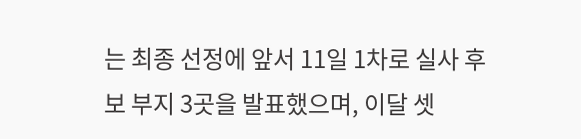는 최종 선정에 앞서 11일 1차로 실사 후보 부지 3곳을 발표했으며, 이달 셋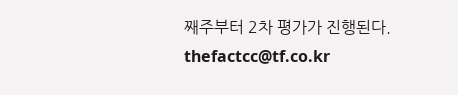째주부터 2차 평가가 진행된다.
thefactcc@tf.co.kr